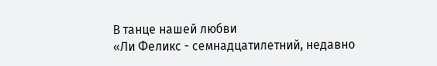В танце нашей любви
«Ли Феликс - семнадцатилетний, недавно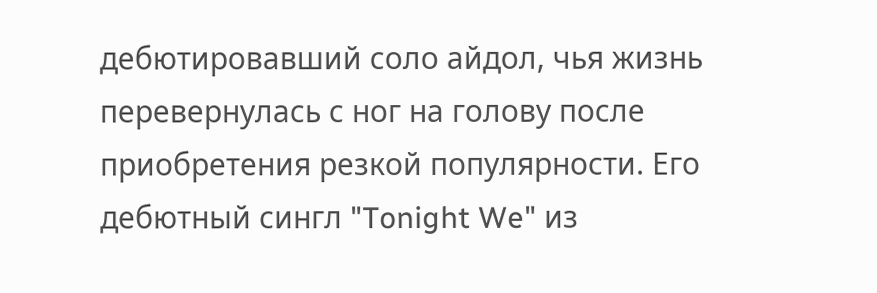дебютировавший соло айдол, чья жизнь перевернулась с ног на голову после приобретения резкой популярности. Его дебютный сингл "Tonight We" из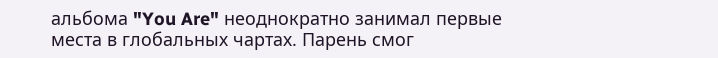альбома "You Are" неоднократно занимал первые места в глобальных чартах. Парень смог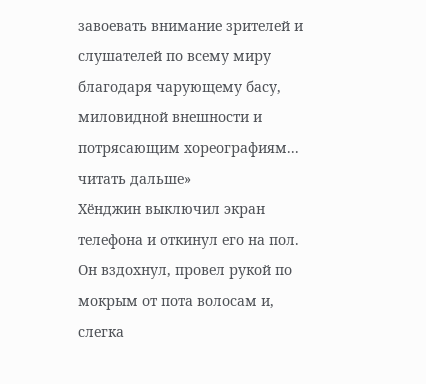завоевать внимание зрителей и слушателей по всему миру благодаря чарующему басу, миловидной внешности и потрясающим хореографиям... читать дальше»
Хёнджин выключил экран телефона и откинул его на пол. Он вздохнул, провел рукой по мокрым от пота волосам и, слегка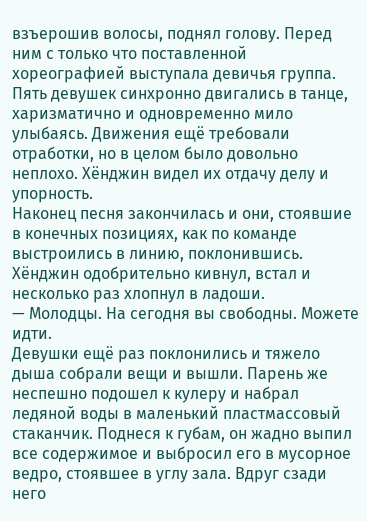взъерошив волосы, поднял голову. Перед ним с только что поставленной хореографией выступала девичья группа. Пять девушек синхронно двигались в танце, харизматично и одновременно мило улыбаясь. Движения ещё требовали отработки, но в целом было довольно неплохо. Хёнджин видел их отдачу делу и упорность.
Наконец песня закончилась и они, стоявшие в конечных позициях, как по команде выстроились в линию, поклонившись. Хёнджин одобрительно кивнул, встал и несколько раз хлопнул в ладоши.
— Молодцы. На сегодня вы свободны. Можете идти.
Девушки ещё раз поклонились и тяжело дыша собрали вещи и вышли. Парень же неспешно подошел к кулеру и набрал ледяной воды в маленький пластмассовый стаканчик. Поднеся к губам, он жадно выпил все содержимое и выбросил его в мусорное ведро, стоявшее в углу зала. Вдруг сзади него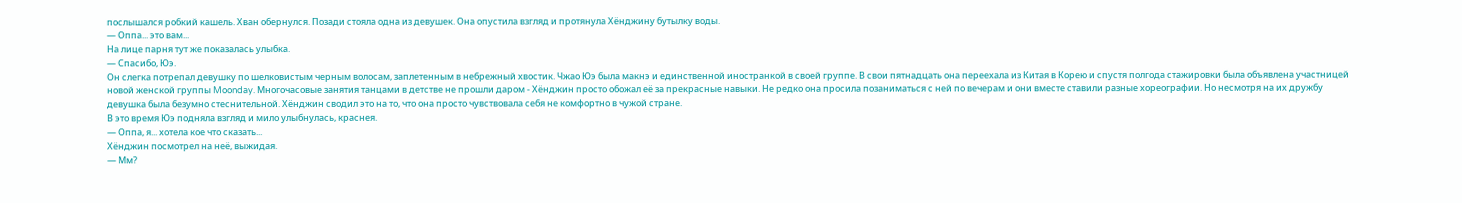послышался робкий кашель. Хван обернулся. Позади стояла одна из девушек. Она опустила взгляд и протянула Хёнджину бутылку воды.
— Оппа... это вам...
На лице парня тут же показалась улыбка.
— Спасибо, Юэ.
Он слегка потрепал девушку по шелковистым черным волосам, заплетенным в небрежный хвостик. Чжао Юэ была макнэ и единственной иностранкой в своей группе. В свои пятнадцать она переехала из Китая в Корею и спустя полгода стажировки была объявлена участницей новой женской группы Moonday. Многочасовые занятия танцами в детстве не прошли даром - Хёнджин просто обожал её за прекрасные навыки. Не редко она просила позаниматься с ней по вечерам и они вместе ставили разные хореографии. Но несмотря на их дружбу девушка была безумно стеснительной. Хёнджин сводил это на то, что она просто чувствовала себя не комфортно в чужой стране.
В это время Юэ подняла взгляд и мило улыбнулась, краснея.
— Оппа, я... хотела кое что сказать...
Хёнджин посмотрел на неё, выжидая.
— Мм?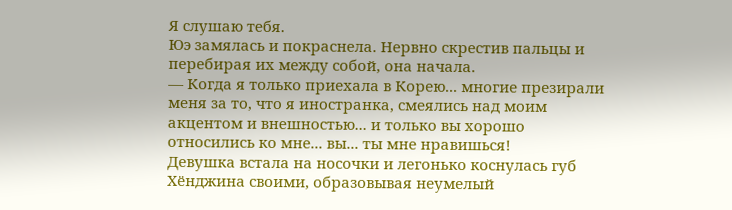Я слушаю тебя.
Юэ замялась и покраснела. Нервно скрестив пальцы и перебирая их между собой, она начала.
— Когда я только приехала в Корею... многие презирали меня за то, что я иностранка, смеялись над моим акцентом и внешностью... и только вы хорошо относились ко мне... вы... ты мне нравишься!
Девушка встала на носочки и легонько коснулась губ Хёнджина своими, образовывая неумелый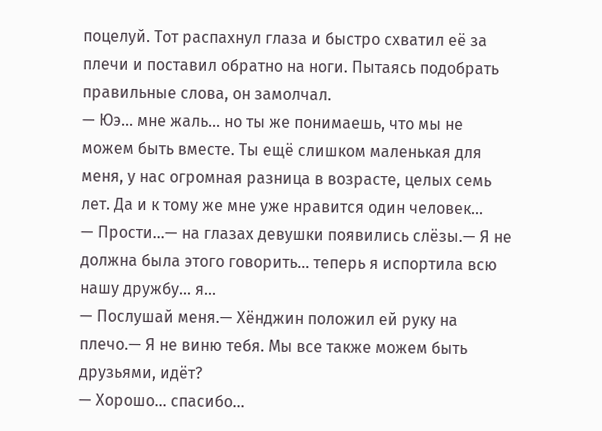поцелуй. Тот распахнул глаза и быстро схватил её за плечи и поставил обратно на ноги. Пытаясь подобрать правильные слова, он замолчал.
— Юэ... мне жаль... но ты же понимаешь, что мы не можем быть вместе. Ты ещё слишком маленькая для меня, у нас огромная разница в возрасте, целых семь лет. Да и к тому же мне уже нравится один человек...
— Прости...— на глазах девушки появились слёзы.— Я не должна была этого говорить... теперь я испортила всю нашу дружбу... я...
— Послушай меня.— Хёнджин положил ей руку на плечо.— Я не виню тебя. Мы все также можем быть друзьями, идёт?
— Хорошо... спасибо...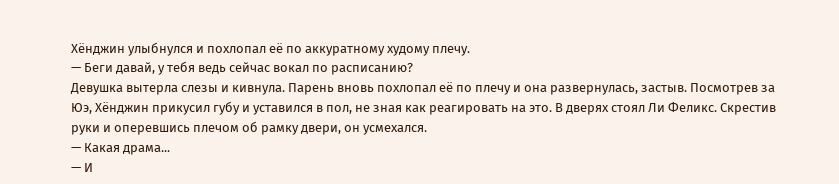Хёнджин улыбнулся и похлопал её по аккуратному худому плечу.
— Беги давай, у тебя ведь сейчас вокал по расписанию?
Девушка вытерла слезы и кивнула. Парень вновь похлопал её по плечу и она развернулась, застыв. Посмотрев за Юэ, Хёнджин прикусил губу и уставился в пол, не зная как реагировать на это. В дверях стоял Ли Феликс. Скрестив руки и оперевшись плечом об рамку двери, он усмехался.
— Какая драма...
— И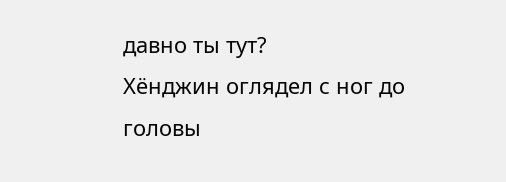давно ты тут?
Хёнджин оглядел с ног до головы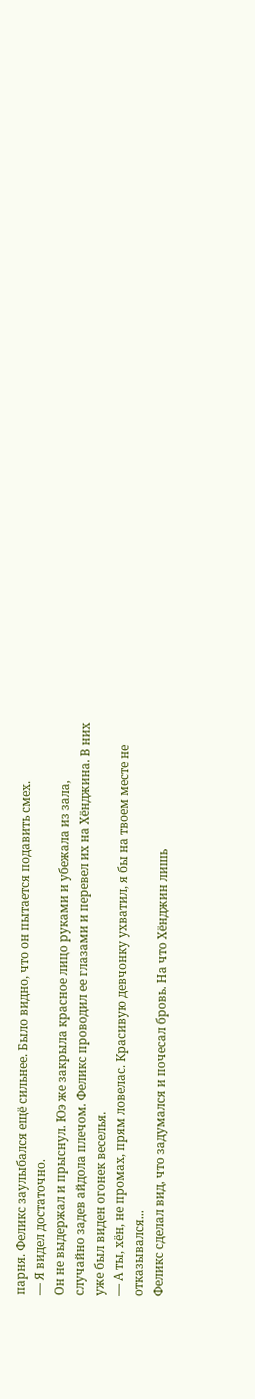парня. Феликс заулыбался ещё сильнее. Было видно, что он пытается подавить смех.
— Я видел достаточно.
Он не выдержал и прыснул. Юэ же закрыла красное лицо руками и убежала из зала, случайно задев айдола плечом. Феликс проводил ее глазами и перевел их на Хёнджина. В них уже был виден огонек веселья.
— А ты, хён, не промах, прям ловелас. Красивую девчонку ухватил, я бы на твоем месте не отказывался...
Феликс сделал вид, что задумался и почесал бровь. На что Хёнджин лишь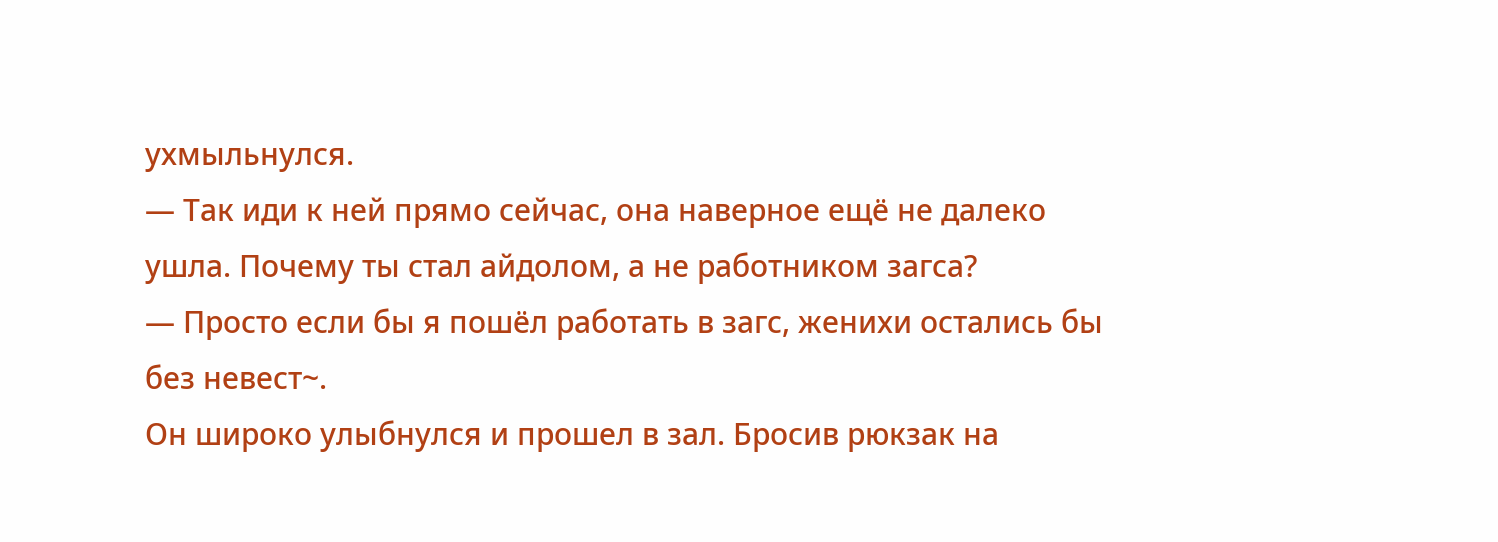ухмыльнулся.
— Так иди к ней прямо сейчас, она наверное ещё не далеко ушла. Почему ты стал айдолом, а не работником загса?
— Просто если бы я пошёл работать в загс, женихи остались бы без невест~.
Он широко улыбнулся и прошел в зал. Бросив рюкзак на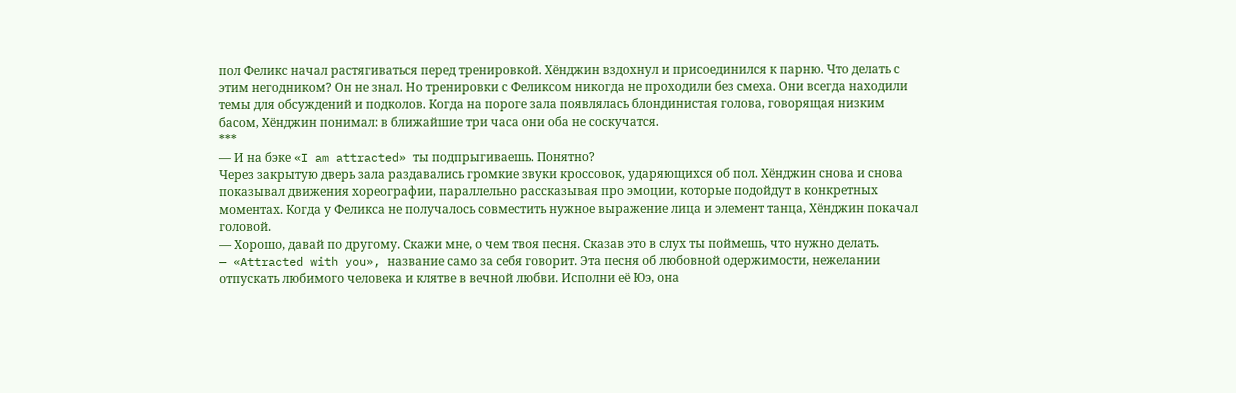пол Феликс начал растягиваться перед тренировкой. Хёнджин вздохнул и присоединился к парню. Что делать с этим негодником? Он не знал. Но тренировки с Феликсом никогда не проходили без смеха. Они всегда находили темы для обсуждений и подколов. Когда на пороге зала появлялась блондинистая голова, говорящая низким басом, Хёнджин понимал: в ближайшие три часа они оба не соскучатся.
***
— И на бэке «I am attracted» ты подпрыгиваешь. Понятно?
Через закрытую дверь зала раздавались громкие звуки кроссовок, ударяющихся об пол. Хёнджин снова и снова показывал движения хореографии, параллельно рассказывая про эмоции, которые подойдут в конкретных моментах. Когда у Феликса не получалось совместить нужное выражение лица и элемент танца, Хёнджин покачал головой.
— Хорошо, давай по другому. Скажи мне, о чем твоя песня. Сказав это в слух ты поймешь, что нужно делать.
— «Attracted with you», название само за себя говорит. Эта песня об любовной одержимости, нежелании отпускать любимого человека и клятве в вечной любви. Исполни её Юэ, она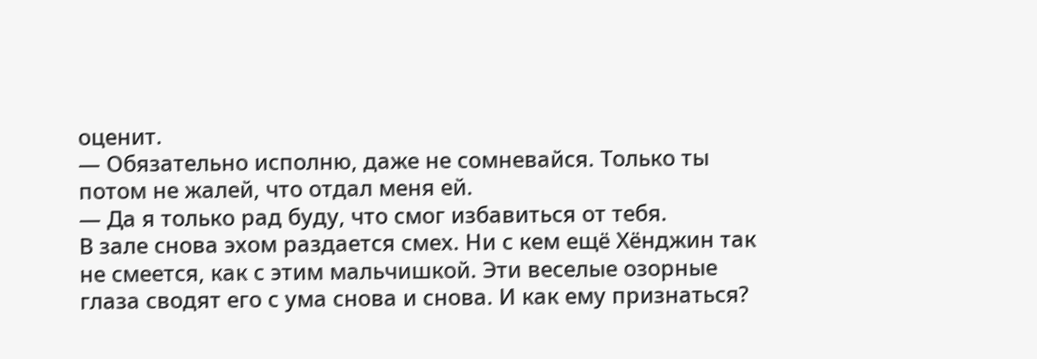оценит.
— Обязательно исполню, даже не сомневайся. Только ты потом не жалей, что отдал меня ей.
— Да я только рад буду, что смог избавиться от тебя.
В зале снова эхом раздается смех. Ни с кем ещё Хёнджин так не смеется, как с этим мальчишкой. Эти веселые озорные глаза сводят его с ума снова и снова. И как ему признаться?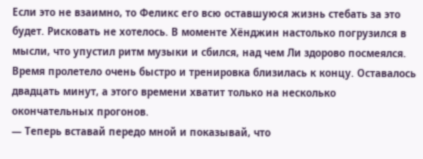Если это не взаимно, то Феликс его всю оставшуюся жизнь стебать за это будет. Рисковать не хотелось. В моменте Хёнджин настолько погрузился в мысли, что упустил ритм музыки и сбился, над чем Ли здорово посмеялся.
Время пролетело очень быстро и тренировка близилась к концу. Оставалось двадцать минут, а этого времени хватит только на несколько окончательных прогонов.
— Теперь вставай передо мной и показывай, что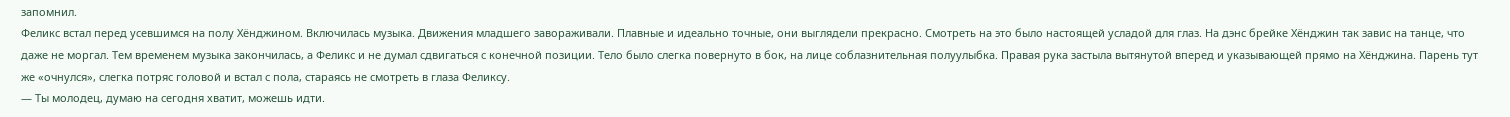запомнил.
Феликс встал перед усевшимся на полу Хёнджином. Включилась музыка. Движения младшего завораживали. Плавные и идеально точные, они выглядели прекрасно. Смотреть на это было настоящей усладой для глаз. На дэнс брейке Хёнджин так завис на танце, что даже не моргал. Тем временем музыка закончилась, а Феликс и не думал сдвигаться с конечной позиции. Тело было слегка повернуто в бок, на лице соблазнительная полуулыбка. Правая рука застыла вытянутой вперед и указывающей прямо на Хёнджина. Парень тут же «очнулся», слегка потряс головой и встал с пола, стараясь не смотреть в глаза Феликсу.
— Ты молодец, думаю на сегодня хватит, можешь идти.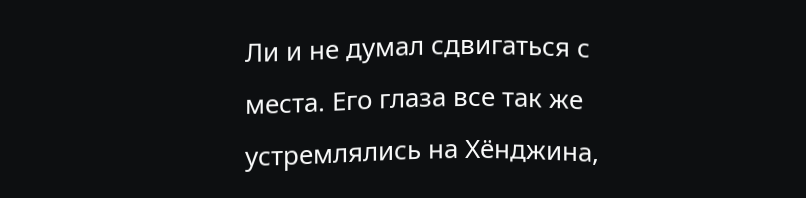Ли и не думал сдвигаться с места. Его глаза все так же устремлялись на Хёнджина,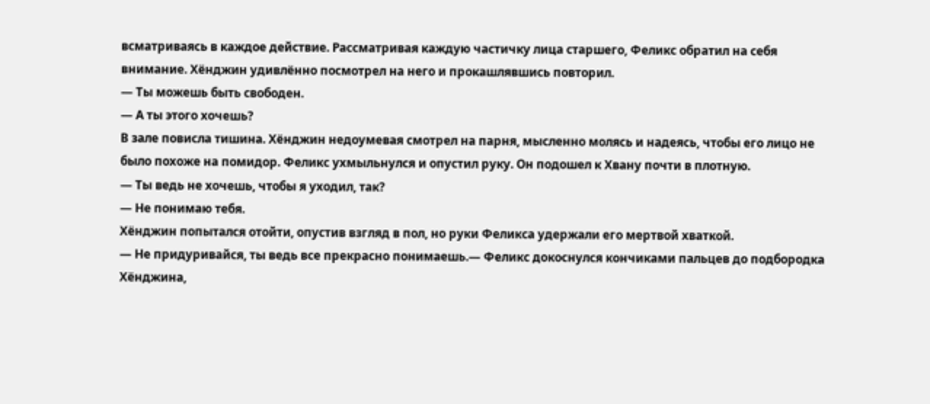всматриваясь в каждое действие. Рассматривая каждую частичку лица старшего, Феликс обратил на себя внимание. Хёнджин удивлённо посмотрел на него и прокашлявшись повторил.
— Ты можешь быть свободен.
— А ты этого хочешь?
В зале повисла тишина. Хёнджин недоумевая смотрел на парня, мысленно молясь и надеясь, чтобы его лицо не было похоже на помидор. Феликс ухмыльнулся и опустил руку. Он подошел к Хвану почти в плотную.
— Ты ведь не хочешь, чтобы я уходил, так?
— Не понимаю тебя.
Хёнджин попытался отойти, опустив взгляд в пол, но руки Феликса удержали его мертвой хваткой.
— Не придуривайся, ты ведь все прекрасно понимаешь.— Феликс докоснулся кончиками пальцев до подбородка Хёнджина,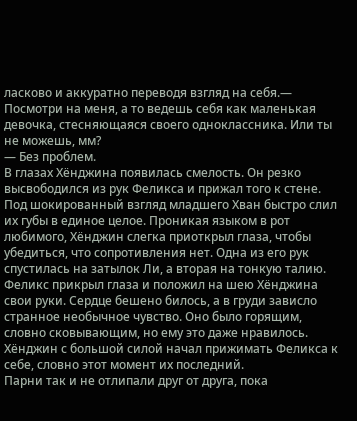ласково и аккуратно переводя взгляд на себя.— Посмотри на меня, а то ведешь себя как маленькая девочка, стесняющаяся своего одноклассника. Или ты не можешь, мм?
— Без проблем.
В глазах Хёнджина появилась смелость. Он резко высвободился из рук Феликса и прижал того к стене. Под шокированный взгляд младшего Хван быстро слил их губы в единое целое. Проникая языком в рот любимого, Хёнджин слегка приоткрыл глаза, чтобы убедиться, что сопротивления нет. Одна из его рук спустилась на затылок Ли, а вторая на тонкую талию. Феликс прикрыл глаза и положил на шею Хёнджина свои руки. Сердце бешено билось, а в груди зависло странное необычное чувство. Оно было горящим, словно сковывающим, но ему это даже нравилось. Хёнджин с большой силой начал прижимать Феликса к себе, словно этот момент их последний.
Парни так и не отлипали друг от друга, пока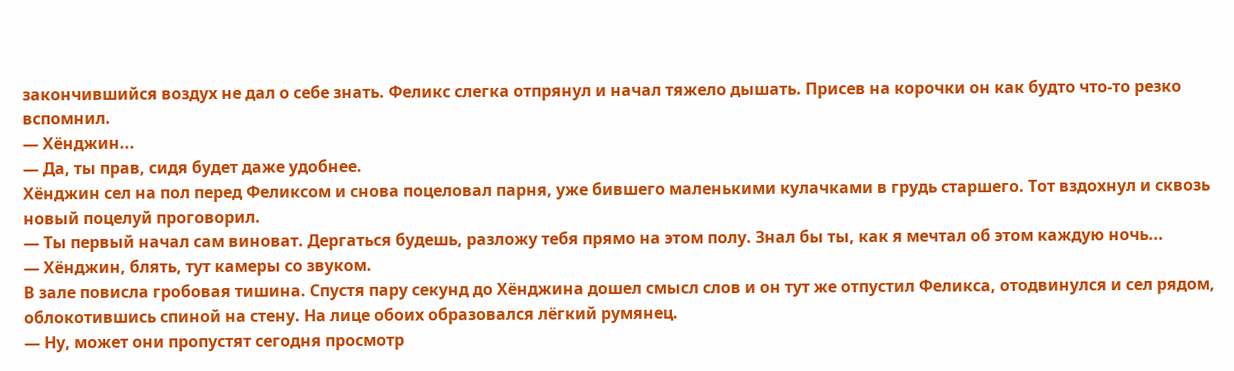закончившийся воздух не дал о себе знать. Феликс слегка отпрянул и начал тяжело дышать. Присев на корочки он как будто что-то резко вспомнил.
— Хёнджин...
— Да, ты прав, сидя будет даже удобнее.
Хёнджин сел на пол перед Феликсом и снова поцеловал парня, уже бившего маленькими кулачками в грудь старшего. Тот вздохнул и сквозь новый поцелуй проговорил.
— Ты первый начал сам виноват. Дергаться будешь, разложу тебя прямо на этом полу. Знал бы ты, как я мечтал об этом каждую ночь...
— Хёнджин, блять, тут камеры со звуком.
В зале повисла гробовая тишина. Спустя пару секунд до Хёнджина дошел смысл слов и он тут же отпустил Феликса, отодвинулся и сел рядом, облокотившись спиной на стену. На лице обоих образовался лёгкий румянец.
— Ну, может они пропустят сегодня просмотр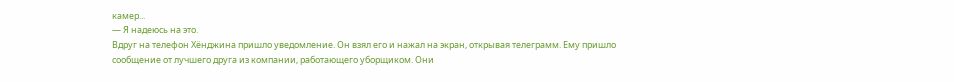камер...
— Я надеюсь на это.
Вдруг на телефон Хёнджина пришло уведомление. Он взял его и нажал на экран, открывая телеграмм. Ему пришло сообщение от лучшего друга из компании, работающего уборщиком. Они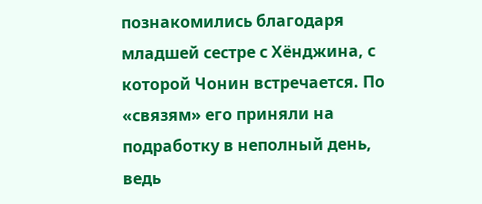познакомились благодаря младшей сестре с Хёнджина, с которой Чонин встречается. По «связям» его приняли на подработку в неполный день, ведь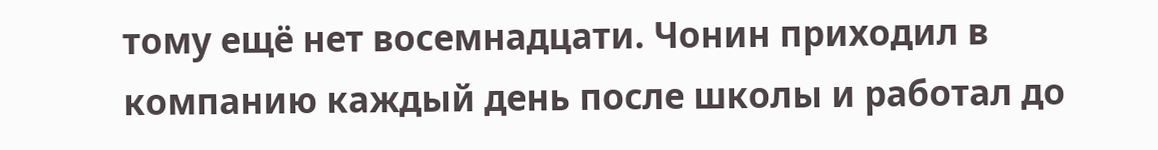тому ещё нет восемнадцати. Чонин приходил в компанию каждый день после школы и работал до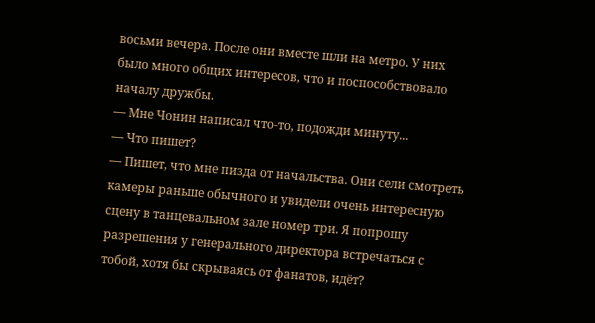восьми вечера. После они вместе шли на метро. У них было много общих интересов, что и поспособствовало началу дружбы.
— Мне Чонин написал что-то, подожди минуту...
— Что пишет?
— Пишет, что мне пизда от начальства. Они сели смотреть камеры раньше обычного и увидели очень интересную сцену в танцевальном зале номер три. Я попрошу разрешения у генерального директора встречаться с тобой, хотя бы скрываясь от фанатов, идёт?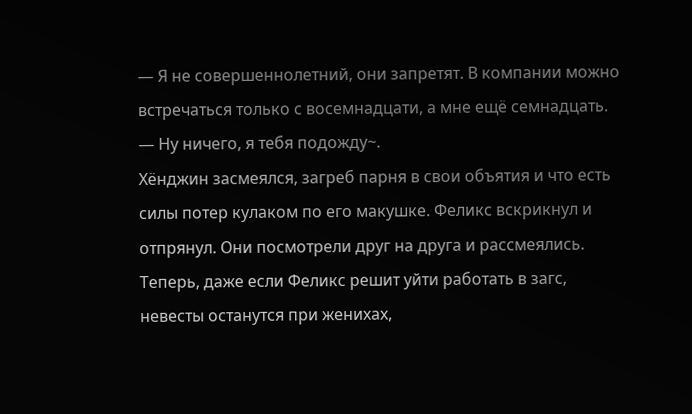— Я не совершеннолетний, они запретят. В компании можно встречаться только с восемнадцати, а мне ещё семнадцать.
— Ну ничего, я тебя подожду~.
Хёнджин засмеялся, загреб парня в свои объятия и что есть силы потер кулаком по его макушке. Феликс вскрикнул и отпрянул. Они посмотрели друг на друга и рассмеялись. Теперь, даже если Феликс решит уйти работать в загс, невесты останутся при женихах,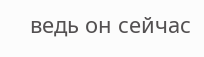ведь он сейчас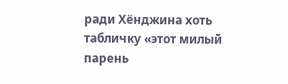ради Хёнджина хоть табличку «этот милый парень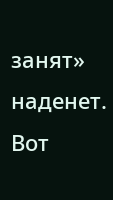занят» наденет. Вот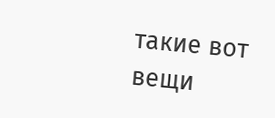такие вот вещи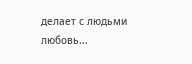делает с людьми любовь...